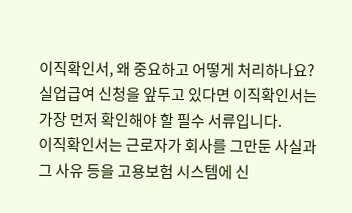이직확인서, 왜 중요하고 어떻게 처리하나요?
실업급여 신청을 앞두고 있다면 이직확인서는 가장 먼저 확인해야 할 필수 서류입니다.
이직확인서는 근로자가 회사를 그만둔 사실과 그 사유 등을 고용보험 시스템에 신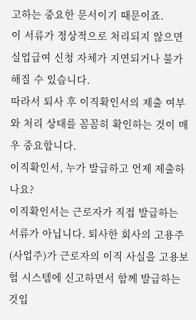고하는 중요한 문서이기 때문이죠.
이 서류가 정상적으로 처리되지 않으면 실업급여 신청 자체가 지연되거나 불가해질 수 있습니다.
따라서 퇴사 후 이직확인서의 제출 여부와 처리 상태를 꼼꼼히 확인하는 것이 매우 중요합니다.
이직확인서, 누가 발급하고 언제 제출하나요?
이직확인서는 근로자가 직접 발급하는 서류가 아닙니다. 퇴사한 회사의 고용주(사업주)가 근로자의 이직 사실을 고용보험 시스템에 신고하면서 함께 발급하는 것입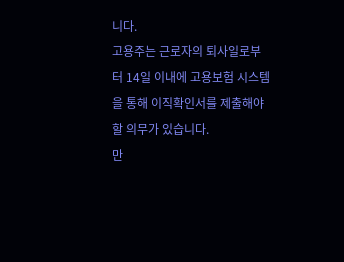니다.
고용주는 근로자의 퇴사일로부터 14일 이내에 고용보험 시스템을 통해 이직확인서를 제출해야 할 의무가 있습니다.
만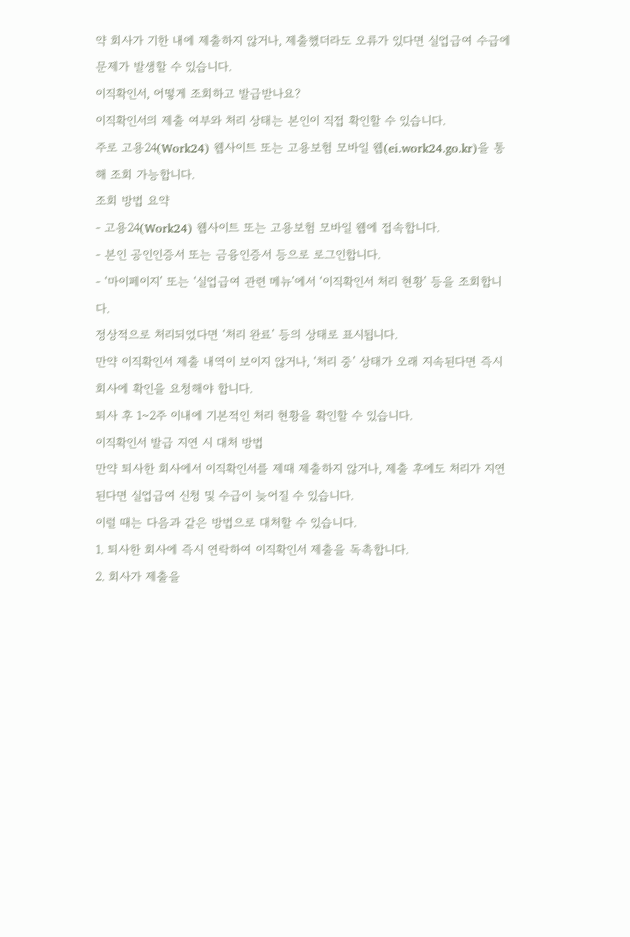약 회사가 기한 내에 제출하지 않거나, 제출했더라도 오류가 있다면 실업급여 수급에 문제가 발생할 수 있습니다.
이직확인서, 어떻게 조회하고 발급받나요?
이직확인서의 제출 여부와 처리 상태는 본인이 직접 확인할 수 있습니다.
주로 고용24(Work24) 웹사이트 또는 고용보험 모바일 웹(ei.work24.go.kr)을 통해 조회 가능합니다.
조회 방법 요약
- 고용24(Work24) 웹사이트 또는 고용보험 모바일 웹에 접속합니다.
- 본인 공인인증서 또는 금융인증서 등으로 로그인합니다.
- ‘마이페이지’ 또는 ‘실업급여 관련 메뉴’에서 ‘이직확인서 처리 현황’ 등을 조회합니다.
정상적으로 처리되었다면 ‘처리 완료’ 등의 상태로 표시됩니다.
만약 이직확인서 제출 내역이 보이지 않거나, ‘처리 중’ 상태가 오래 지속된다면 즉시 회사에 확인을 요청해야 합니다.
퇴사 후 1~2주 이내에 기본적인 처리 현황을 확인할 수 있습니다.
이직확인서 발급 지연 시 대처 방법
만약 퇴사한 회사에서 이직확인서를 제때 제출하지 않거나, 제출 후에도 처리가 지연된다면 실업급여 신청 및 수급이 늦어질 수 있습니다.
이럴 때는 다음과 같은 방법으로 대처할 수 있습니다.
1. 퇴사한 회사에 즉시 연락하여 이직확인서 제출을 독촉합니다.
2. 회사가 제출을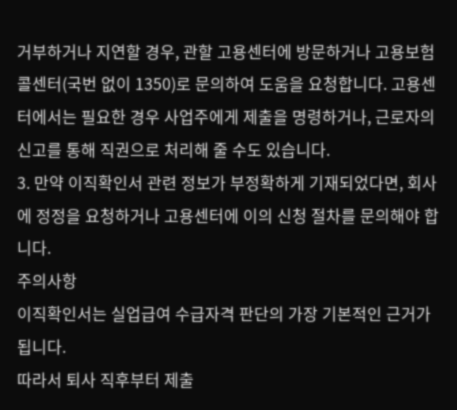거부하거나 지연할 경우, 관할 고용센터에 방문하거나 고용보험 콜센터(국번 없이 1350)로 문의하여 도움을 요청합니다. 고용센터에서는 필요한 경우 사업주에게 제출을 명령하거나, 근로자의 신고를 통해 직권으로 처리해 줄 수도 있습니다.
3. 만약 이직확인서 관련 정보가 부정확하게 기재되었다면, 회사에 정정을 요청하거나 고용센터에 이의 신청 절차를 문의해야 합니다.
주의사항
이직확인서는 실업급여 수급자격 판단의 가장 기본적인 근거가 됩니다.
따라서 퇴사 직후부터 제출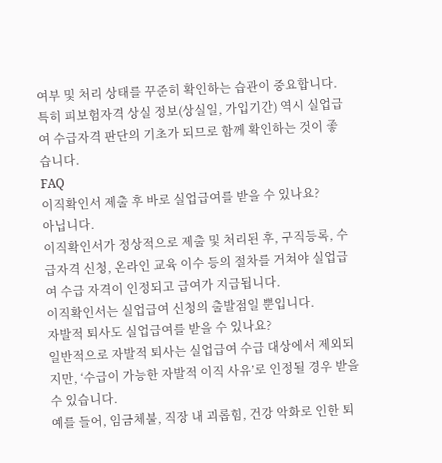여부 및 처리 상태를 꾸준히 확인하는 습관이 중요합니다.
특히 피보험자격 상실 정보(상실일, 가입기간) 역시 실업급여 수급자격 판단의 기초가 되므로 함께 확인하는 것이 좋습니다.
FAQ
이직확인서 제출 후 바로 실업급여를 받을 수 있나요?
아닙니다.
이직확인서가 정상적으로 제출 및 처리된 후, 구직등록, 수급자격 신청, 온라인 교육 이수 등의 절차를 거쳐야 실업급여 수급 자격이 인정되고 급여가 지급됩니다.
이직확인서는 실업급여 신청의 출발점일 뿐입니다.
자발적 퇴사도 실업급여를 받을 수 있나요?
일반적으로 자발적 퇴사는 실업급여 수급 대상에서 제외되지만, ‘수급이 가능한 자발적 이직 사유’로 인정될 경우 받을 수 있습니다.
예를 들어, 임금체불, 직장 내 괴롭힘, 건강 악화로 인한 퇴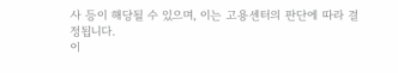사 등이 해당될 수 있으며, 이는 고용센터의 판단에 따라 결정됩니다.
이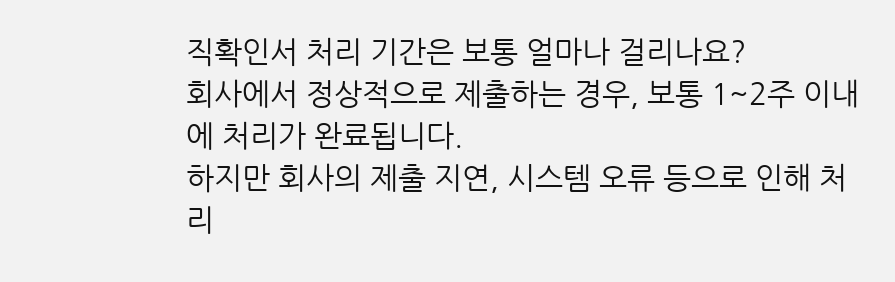직확인서 처리 기간은 보통 얼마나 걸리나요?
회사에서 정상적으로 제출하는 경우, 보통 1~2주 이내에 처리가 완료됩니다.
하지만 회사의 제출 지연, 시스템 오류 등으로 인해 처리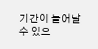기간이 늘어날 수 있으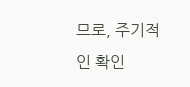므로, 주기적인 확인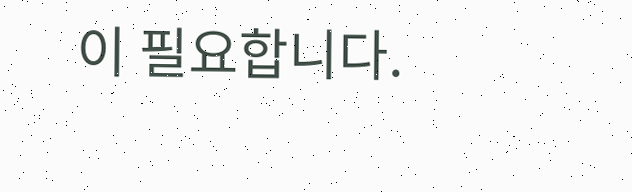이 필요합니다.